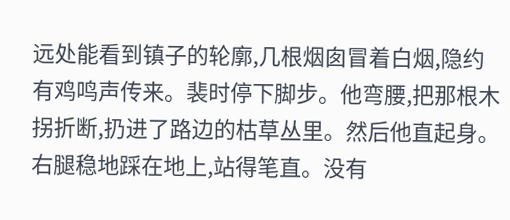远处能看到镇子的轮廓,几根烟囱冒着白烟,隐约有鸡鸣声传来。裴时停下脚步。他弯腰,把那根木拐折断,扔进了路边的枯草丛里。然后他直起身。右腿稳地踩在地上,站得笔直。没有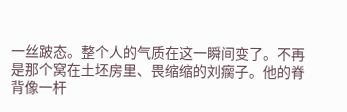一丝跛态。整个人的气质在这一瞬间变了。不再是那个窝在土坯房里、畏缩缩的刘瘸子。他的脊背像一杆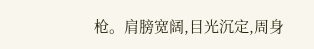枪。肩膀宽阔,目光沉定,周身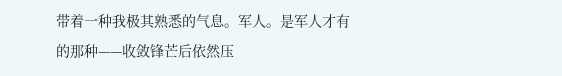带着一种我极其熟悉的气息。军人。是军人才有的那种——收敛锋芒后依然压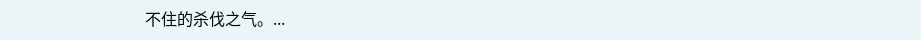不住的杀伐之气。...